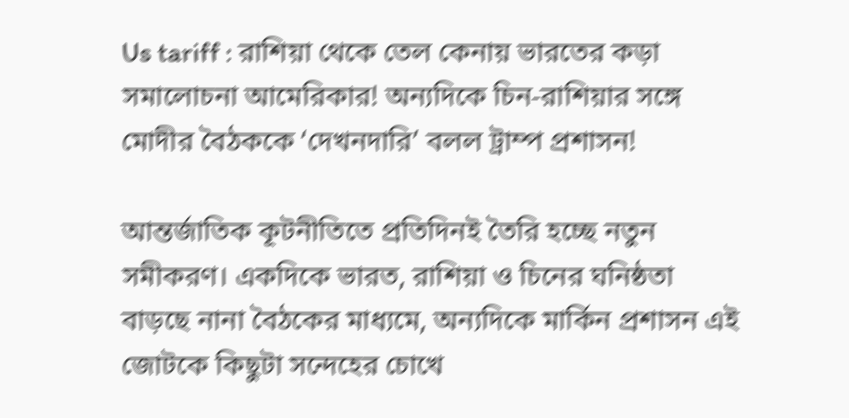Us tariff : রাশিয়া থেকে তেল কেনায় ভারতের কড়া সমালোচনা আমেরিকার! অন্যদিকে চিন-রাশিয়ার সঙ্গে মোদীর বৈঠককে ‘দেখনদারি’ বলল ট্রাম্প প্রশাসন!

আন্তর্জাতিক কূটনীতিতে প্রতিদিনই তৈরি হচ্ছে নতুন সমীকরণ। একদিকে ভারত, রাশিয়া ও চিনের ঘনিষ্ঠতা বাড়ছে নানা বৈঠকের মাধ্যমে, অন্যদিকে মার্কিন প্রশাসন এই জোটকে কিছুটা সন্দেহের চোখে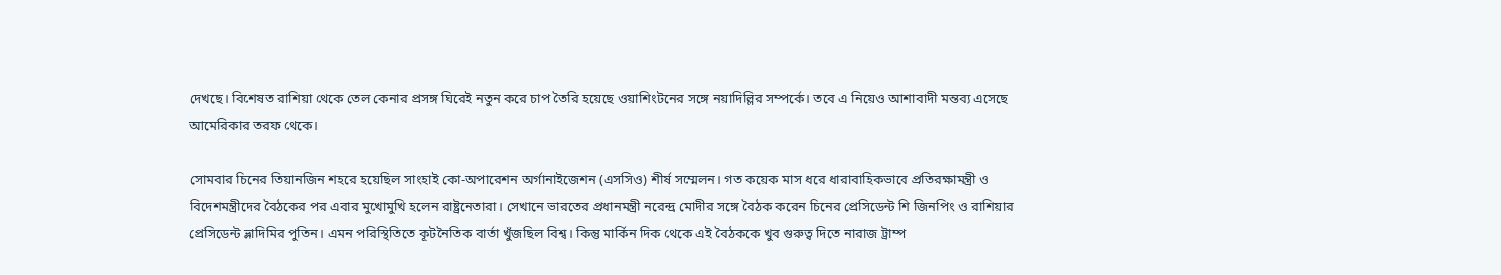দেখছে। বিশেষত রাশিয়া থেকে তেল কেনার প্রসঙ্গ ঘিরেই নতুন করে চাপ তৈরি হয়েছে ওয়াশিংটনের সঙ্গে নয়াদিল্লির সম্পর্কে। তবে এ নিয়েও আশাবাদী মন্তব্য এসেছে আমেরিকার তরফ থেকে।

সোমবার চিনের তিয়ানজিন শহরে হয়েছিল সাংহাই কো-অপারেশন অর্গানাইজেশন (এসসিও) শীর্ষ সম্মেলন। গত কয়েক মাস ধরে ধারাবাহিকভাবে প্রতিরক্ষামন্ত্রী ও বিদেশমন্ত্রীদের বৈঠকের পর এবার মুখোমুখি হলেন রাষ্ট্রনেতারা। সেখানে ভারতের প্রধানমন্ত্রী নরেন্দ্র মোদীর সঙ্গে বৈঠক করেন চিনের প্রেসিডেন্ট শি জিনপিং ও রাশিয়ার প্রেসিডেন্ট ভ্লাদিমির পুতিন। এমন পরিস্থিতিতে কূটনৈতিক বার্তা খুঁজছিল বিশ্ব। কিন্তু মার্কিন দিক থেকে এই বৈঠককে খুব গুরুত্ব দিতে নারাজ ট্রাম্প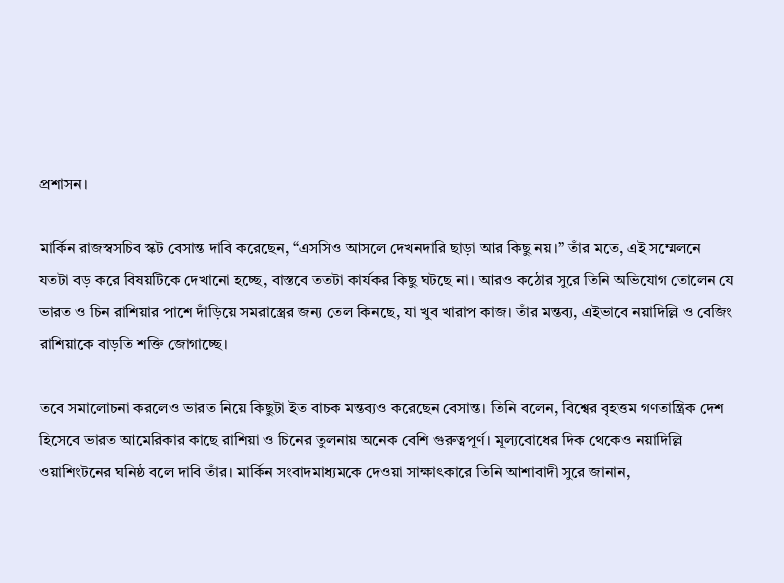প্রশাসন।

মার্কিন রাজস্বসচিব স্কট বেসান্ত দাবি করেছেন, “এসসিও আসলে দেখনদারি ছাড়া আর কিছু নয়।” তাঁর মতে, এই সম্মেলনে যতটা বড় করে বিষয়টিকে দেখানো হচ্ছে, বাস্তবে ততটা কার্যকর কিছু ঘটছে না। আরও কঠোর সুরে তিনি অভিযোগ তোলেন যে ভারত ও চিন রাশিয়ার পাশে দাঁড়িয়ে সমরাস্ত্রের জন্য তেল কিনছে, যা খুব খারাপ কাজ। তাঁর মন্তব্য, এইভাবে নয়াদিল্লি ও বেজিং রাশিয়াকে বাড়তি শক্তি জোগাচ্ছে।

তবে সমালোচনা করলেও ভারত নিয়ে কিছুটা ইত বাচক মন্তব্যও করেছেন বেসান্ত। তিনি বলেন, বিশ্বের বৃহত্তম গণতান্ত্রিক দেশ হিসেবে ভারত আমেরিকার কাছে রাশিয়া ও চিনের তুলনায় অনেক বেশি গুরুত্বপূর্ণ। মূল্যবোধের দিক থেকেও নয়াদিল্লি ওয়াশিংটনের ঘনিষ্ঠ বলে দাবি তাঁর। মার্কিন সংবাদমাধ্যমকে দেওয়া সাক্ষাৎকারে তিনি আশাবাদী সুরে জানান,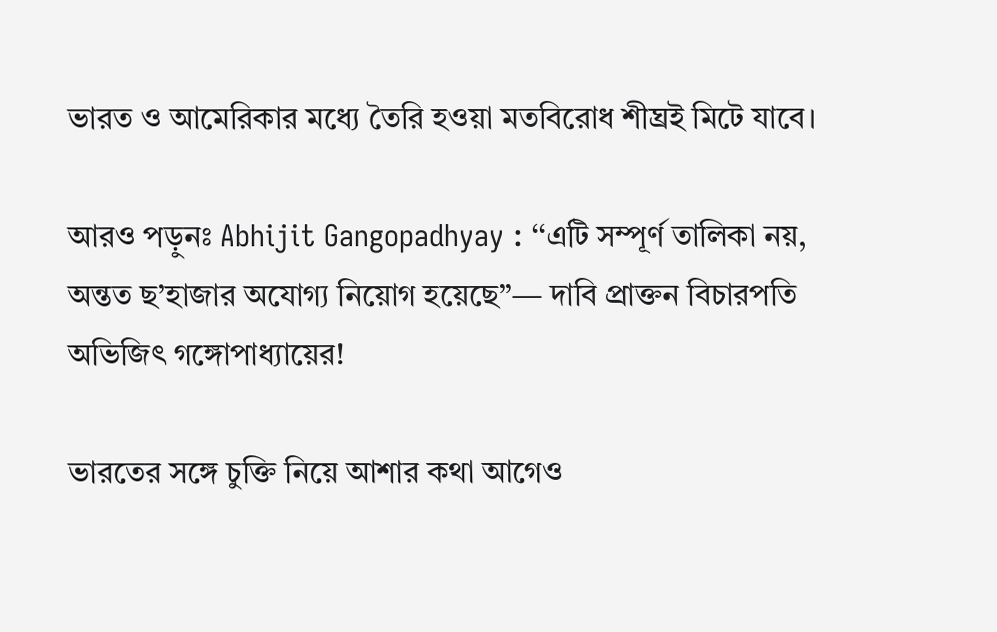ভারত ও আমেরিকার মধ্যে তৈরি হওয়া মতবিরোধ শীঘ্রই মিটে যাবে।

আরও পড়ুনঃ Abhijit Gangopadhyay : ‘‘এটি সম্পূর্ণ তালিকা নয়, অন্তত ছ’হাজার অযোগ্য নিয়োগ হয়েছে’’— দাবি প্রাক্তন বিচারপতি অভিজিৎ গঙ্গোপাধ্যায়ের!

ভারতের সঙ্গে চুক্তি নিয়ে আশার কথা আগেও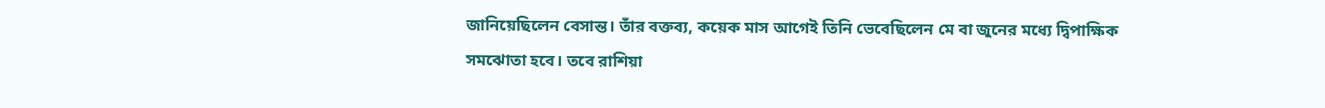জানিয়েছিলেন বেসান্ত। তাঁর বক্তব্য, কয়েক মাস আগেই তিনি ভেবেছিলেন মে বা জুনের মধ্যে দ্বিপাক্ষিক সমঝোতা হবে। তবে রাশিয়া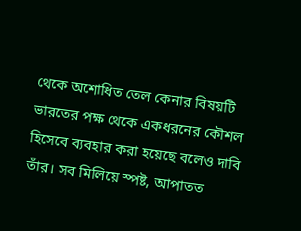থেকে অশোধিত তেল কেনার বিষয়টি ভারতের পক্ষ থেকে একধরনের কৌশল হিসেবে ব্যবহার করা হয়েছে বলেও দাবি তাঁর। সব মিলিয়ে স্পষ্ট, আপাতত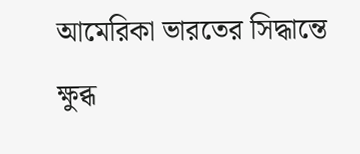আমেরিকা ভারতের সিদ্ধান্তে ক্ষুব্ধ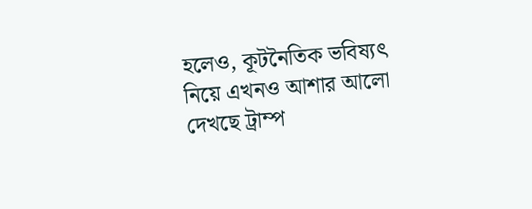হলেও, কূটনৈতিক ভবিষ্যৎ নিয়ে এখনও আশার আলো দেখছে ট্রাম্প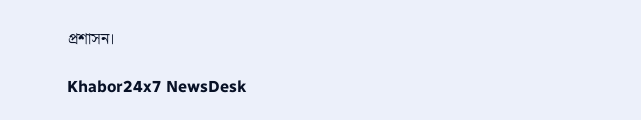প্রশাসন।

Khabor24x7 NewsDesk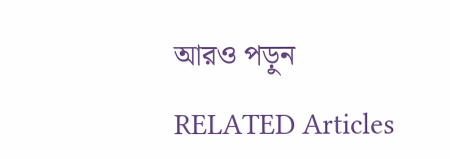আরও পড়ুন

RELATED Articles